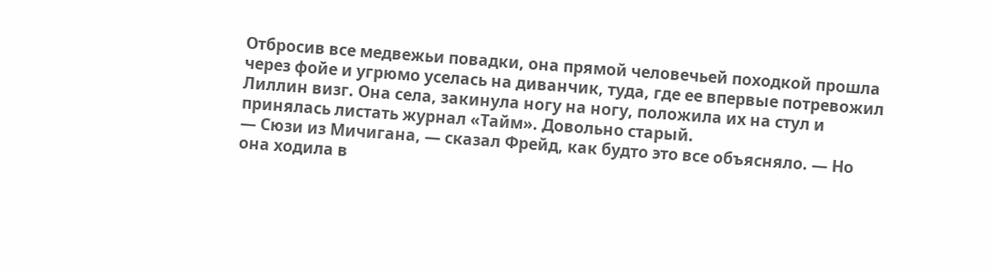Отбросив все медвежьи повадки, она прямой человечьей походкой прошла через фойе и угрюмо уселась на диванчик, туда, где ее впервые потревожил Лиллин визг. Она села, закинула ногу на ногу, положила их на стул и принялась листать журнал «Тайм». Довольно старый.
— Сюзи из Мичигана, — сказал Фрейд, как будто это все объясняло. — Но она ходила в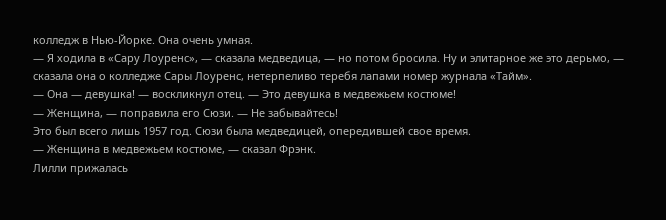колледж в Нью-Йорке. Она очень умная.
— Я ходила в «Сару Лоуренс», — сказала медведица, — но потом бросила. Ну и элитарное же это дерьмо, — сказала она о колледже Сары Лоуренс, нетерпеливо теребя лапами номер журнала «Тайм».
— Она — девушка! — воскликнул отец. — Это девушка в медвежьем костюме!
— Женщина, — поправила его Сюзи. — Не забывайтесь!
Это был всего лишь 1957 год. Сюзи была медведицей, опередившей свое время.
— Женщина в медвежьем костюме, — сказал Фрэнк.
Лилли прижалась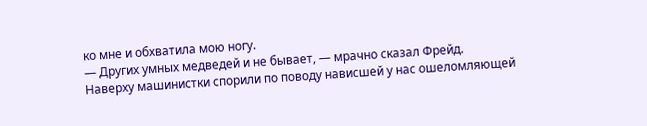ко мне и обхватила мою ногу.
— Других умных медведей и не бывает, — мрачно сказал Фрейд.
Наверху машинистки спорили по поводу нависшей у нас ошеломляющей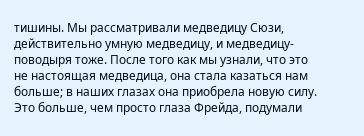тишины. Мы рассматривали медведицу Сюзи, действительно умную медведицу, и медведицу-поводыря тоже. После того как мы узнали, что это не настоящая медведица, она стала казаться нам больше; в наших глазах она приобрела новую силу. Это больше, чем просто глаза Фрейда, подумали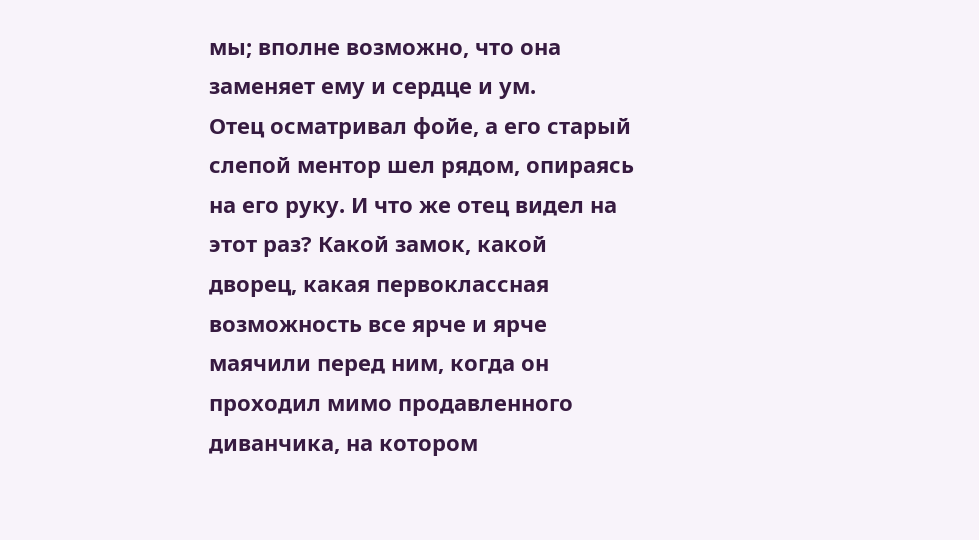мы; вполне возможно, что она заменяет ему и сердце и ум.
Отец осматривал фойе, а его старый слепой ментор шел рядом, опираясь на его руку. И что же отец видел на этот раз? Какой замок, какой дворец, какая первоклассная возможность все ярче и ярче маячили перед ним, когда он проходил мимо продавленного диванчика, на котором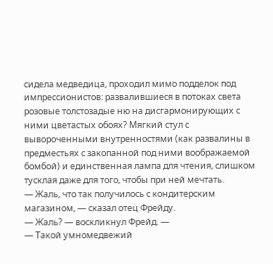сидела медведица, проходил мимо подделок под импрессионистов: развалившиеся в потоках света розовые толстозадые ню на дисгармонирующих с ними цветастых обоях? Мягкий стул с вывороченными внутренностями (как развалины в предместьях с закопанной под ними воображаемой бомбой) и единственная лампа для чтения, слишком тусклая даже для того, чтобы при ней мечтать.
— Жаль, что так получилось с кондитерским магазином, — сказал отец Фрейду.
— Жаль? — воскликнул Фрейд. —
— Такой умномедвежий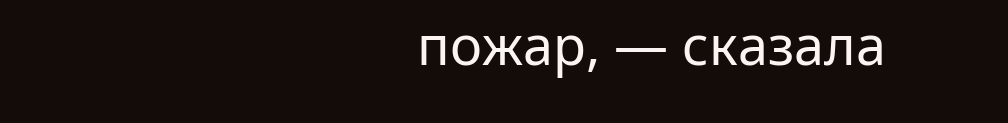пожар, — сказала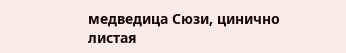медведица Сюзи, цинично листая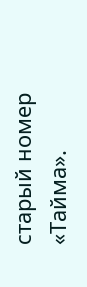старый номер «Тайма».